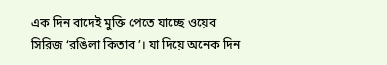এক দিন বাদেই মুক্তি পেতে যাচ্ছে ওয়েব সিরিজ ‘রঙিলা কিতাব’। যা দিয়ে অনেক দিন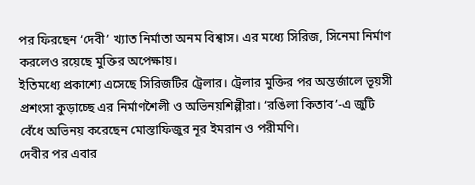পর ফিরছেন ‘দেবী’ খ্যাত নির্মাতা অনম বিশ্বাস। এর মধ্যে সিরিজ, সিনেমা নির্মাণ করলেও রয়েছে মুক্তির অপেক্ষায়।
ইতিমধ্যে প্রকাশ্যে এসেছে সিরিজটির ট্রেলার। ট্রেলার মুক্তির পর অন্তর্জালে ভূয়সী প্রশংসা কুড়াচ্ছে এর নির্মাণশৈলী ও অভিনয়শিল্পীরা। ‘রঙিলা কিতাব’-এ জুটি বেঁধে অভিনয় করেছেন মোস্তাফিজুর নূর ইমরান ও পরীমণি।
দেবীর পর এবার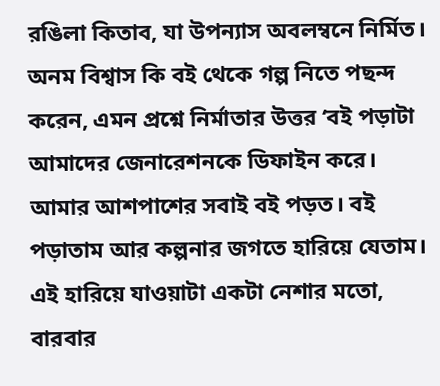রঙিলা কিতাব, যা উপন্যাস অবলম্বনে নির্মিত। অনম বিশ্বাস কি বই থেকে গল্প নিতে পছন্দ করেন, এমন প্রশ্নে নির্মাতার উত্তর ‘বই পড়াটা আমাদের জেনারেশনকে ডিফাইন করে। আমার আশপাশের সবাই বই পড়ত। বই পড়াতাম আর কল্পনার জগতে হারিয়ে যেতাম। এই হারিয়ে যাওয়াটা একটা নেশার মতো, বারবার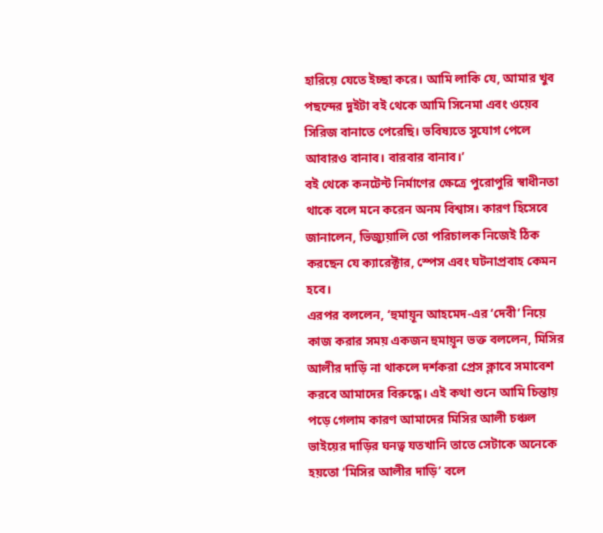হারিয়ে যেতে ইচ্ছা করে। আমি লাকি যে, আমার খুব পছন্দের দুইটা বই থেকে আমি সিনেমা এবং ওয়েব সিরিজ বানাতে পেরেছি। ভবিষ্যতে সুযোগ পেলে আবারও বানাব। বারবার বানাব।’
বই থেকে কনটেন্ট নির্মাণের ক্ষেত্রে পুরোপুরি স্বাধীনতা থাকে বলে মনে করেন অনম বিশ্বাস। কারণ হিসেবে জানালেন, ভিজ্যুয়ালি তো পরিচালক নিজেই ঠিক করছেন যে ক্যারেক্টার, স্পেস এবং ঘটনাপ্রবাহ কেমন হবে।
এরপর বললেন, ‘হুমায়ূন আহমেদ-এর ‘দেবী’ নিয়ে কাজ করার সময় একজন হুমায়ূন ভক্ত বললেন, মিসির আলীর দাড়ি না থাকলে দর্শকরা প্রেস ক্লাবে সমাবেশ করবে আমাদের বিরুদ্ধে। এই কথা শুনে আমি চিন্তায় পড়ে গেলাম কারণ আমাদের মিসির আলী চঞ্চল ভাইয়ের দাড়ির ঘনত্ব যতখানি তাতে সেটাকে অনেকে হয়তো ‘মিসির আলীর দাড়ি’ বলে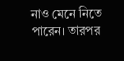নাও মেনে নিতে পারেন। তারপর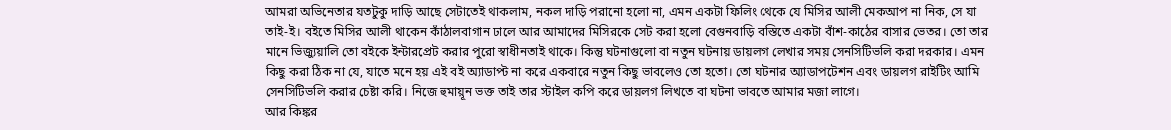আমরা অভিনেতার যতটুকু দাড়ি আছে সেটাতেই থাকলাম, নকল দাড়ি পরানো হলো না, এমন একটা ফিলিং থেকে যে মিসির আলী মেকআপ না নিক, সে যা তাই-ই। বইতে মিসির আলী থাকেন কাঁঠালবাগান ঢালে আর আমাদের মিসিরকে সেট করা হলো বেগুনবাড়ি বস্তিতে একটা বাঁশ-কাঠের বাসার ভেতর। তো তার মানে ভিজ্যুয়ালি তো বইকে ইন্টারপ্রেট করার পুরো স্বাধীনতাই থাকে। কিন্তু ঘটনাগুলো বা নতুন ঘটনায় ডায়লগ লেখার সময় সেনসিটিভলি করা দরকার। এমন কিছু করা ঠিক না যে, যাতে মনে হয় এই বই অ্যাডাপ্ট না করে একবারে নতুন কিছু ভাবলেও তো হতো। তো ঘটনার অ্যাডাপটেশন এবং ডায়লগ রাইটিং আমি সেনসিটিভলি করার চেষ্টা করি। নিজে হুমায়ূন ভক্ত তাই তার স্টাইল কপি করে ডায়লগ লিখতে বা ঘটনা ভাবতে আমার মজা লাগে।
আর কিঙ্কর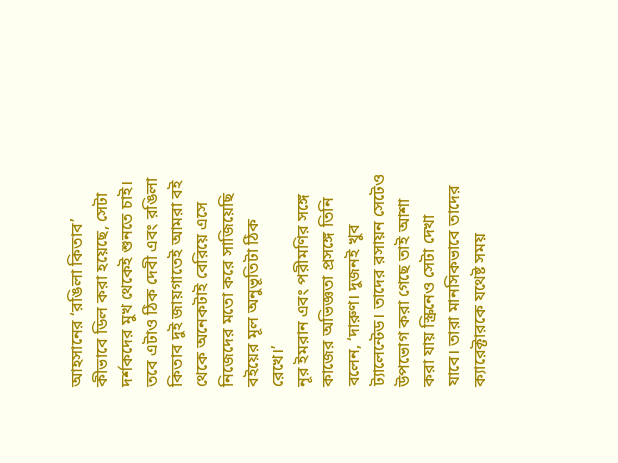আহসানের ‘রঙিলা কিতাব’ কীভাবে ডিল করা হয়েছে, সেটা দর্শকদের মুখ থেকেই শুনতে চাই। তবে এটাও ঠিক দেবী এবং রঙিলা কিতাব দুই জায়গাতেই আমরা বই থেকে অনেকটাই বেরিয়ে এসে নিজেদের মতো করে সাজিয়েছি বইয়ের মূল অনুভূতিটা ঠিক রেখে।’
নূর ইমরান এবং পরীমণির সঙ্গে কাজের অভিজ্ঞতা প্রসঙ্গে তিনি বলেন, ‘দারুণ। দুজনই খুব ট্যালেন্টেড। তাদের রসায়ন সেটেও উপভোগ করা গেছে তাই আশা করা যায় স্ক্রিনেও সেটা দেখা যাবে। তারা মানসিকভাবে তাদের ক্যারেক্টারকে যথেষ্ট সময়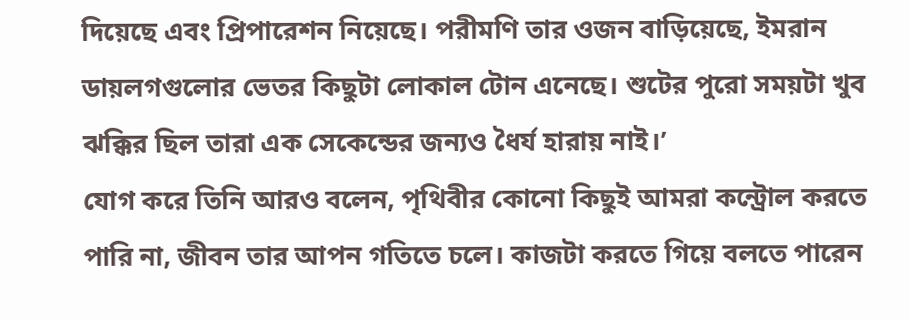দিয়েছে এবং প্রিপারেশন নিয়েছে। পরীমণি তার ওজন বাড়িয়েছে, ইমরান ডায়লগগুলোর ভেতর কিছুটা লোকাল টোন এনেছে। শুটের পুরো সময়টা খুব ঝক্কির ছিল তারা এক সেকেন্ডের জন্যও ধৈর্য হারায় নাই।’
যোগ করে তিনি আরও বলেন, পৃথিবীর কোনো কিছুই আমরা কন্ট্রোল করতে পারি না, জীবন তার আপন গতিতে চলে। কাজটা করতে গিয়ে বলতে পারেন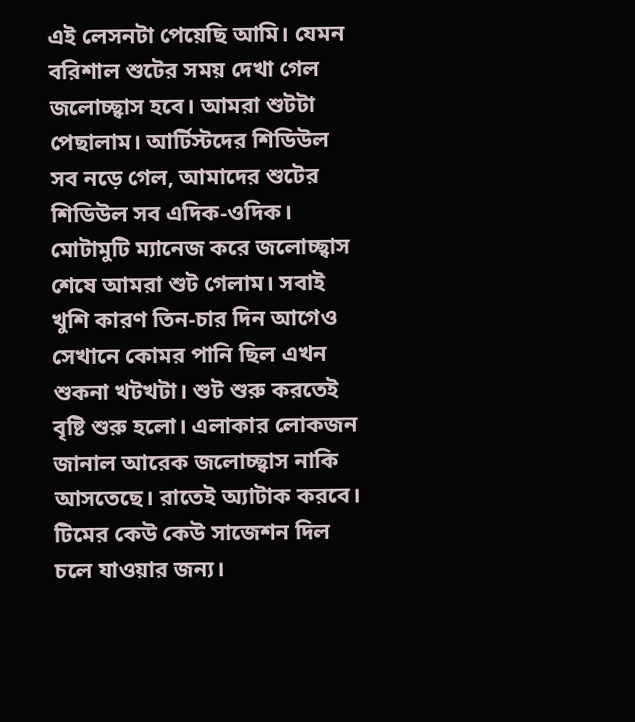এই লেসনটা পেয়েছি আমি। যেমন বরিশাল শুটের সময় দেখা গেল জলোচ্ছ্বাস হবে। আমরা শুটটা পেছালাম। আর্টিস্টদের শিডিউল সব নড়ে গেল, আমাদের শুটের শিডিউল সব এদিক-ওদিক। মোটামুটি ম্যানেজ করে জলোচ্ছ্বাস শেষে আমরা শুট গেলাম। সবাই খুশি কারণ তিন-চার দিন আগেও সেখানে কোমর পানি ছিল এখন শুকনা খটখটা। শুট শুরু করতেই বৃষ্টি শুরু হলো। এলাকার লোকজন জানাল আরেক জলোচ্ছ্বাস নাকি আসতেছে। রাতেই অ্যাটাক করবে। টিমের কেউ কেউ সাজেশন দিল চলে যাওয়ার জন্য।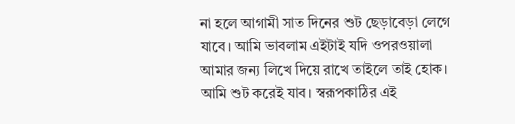না হলে আগামী সাত দিনের শুট ছেড়াবেড়া লেগে যাবে। আমি ভাবলাম এইটাই যদি ওপরওয়ালা আমার জন্য লিখে দিয়ে রাখে তাইলে তাই হোক। আমি শুট করেই যাব। স্বরূপকাঠির এই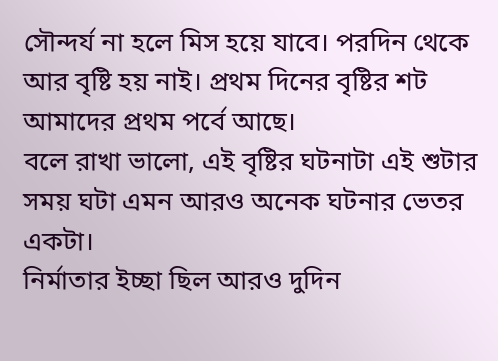সৌন্দর্য না হলে মিস হয়ে যাবে। পরদিন থেকে আর বৃষ্টি হয় নাই। প্রথম দিনের বৃষ্টির শট আমাদের প্রথম পর্বে আছে।
বলে রাখা ভালো, এই বৃষ্টির ঘটনাটা এই শুটার সময় ঘটা এমন আরও অনেক ঘটনার ভেতর একটা।
নির্মাতার ইচ্ছা ছিল আরও দুদিন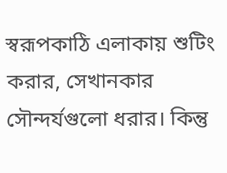স্বরূপকাঠি এলাকায় শুটিং করার, সেখানকার সৌন্দর্যগুলো ধরার। কিন্তু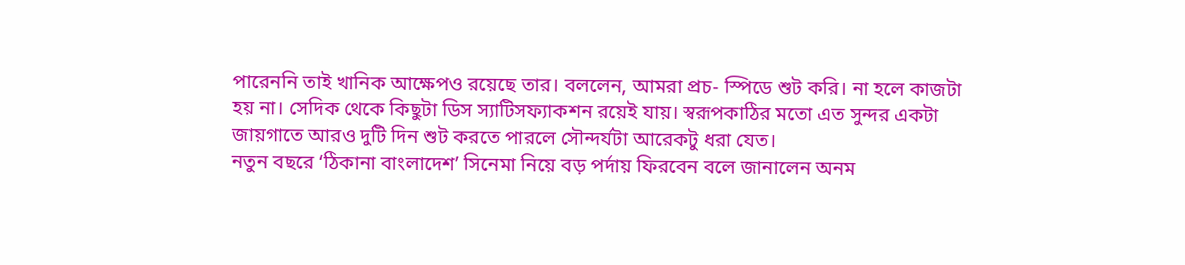পারেননি তাই খানিক আক্ষেপও রয়েছে তার। বললেন, আমরা প্রচ- স্পিডে শুট করি। না হলে কাজটা হয় না। সেদিক থেকে কিছুটা ডিস স্যাটিসফ্যাকশন রয়েই যায়। স্বরূপকাঠির মতো এত সুন্দর একটা জায়গাতে আরও দুটি দিন শুট করতে পারলে সৌন্দর্যটা আরেকটু ধরা যেত।
নতুন বছরে ‘ঠিকানা বাংলাদেশ’ সিনেমা নিয়ে বড় পর্দায় ফিরবেন বলে জানালেন অনম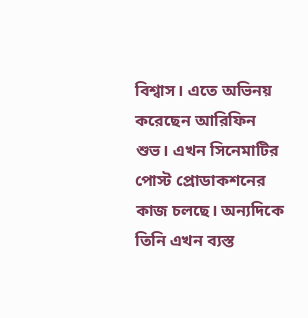বিশ্বাস। এতে অভিনয় করেছেন আরিফিন শুভ। এখন সিনেমাটির পোস্ট প্রোডাকশনের কাজ চলছে। অন্যদিকে তিনি এখন ব্যস্ত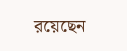রয়েছেন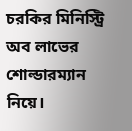চরকির মিনিস্ট্রি অব লাভের শোল্ডারম্যান নিয়ে।